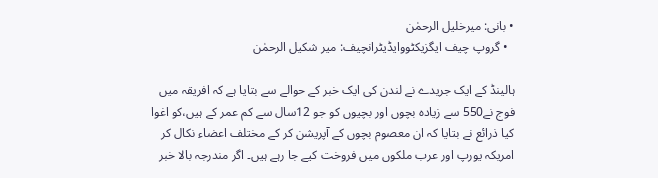• بانی: میرخلیل الرحمٰن
  • گروپ چیف ایگزیکٹووایڈیٹرانچیف: میر شکیل الرحمٰن

ہالینڈ کے ایک جریدے نے لندن کی ایک خبر کے حوالے سے بتایا ہے کہ افریقہ میں فوج نے550 سے زیادہ بچوں اور بچیوں کو جو 12سال سے کم عمر کے ہیں،کو اغوا کیا ذرائع نے بتایا کہ ان معصوم بچوں کے آپریشن کر کے مختلف اعضاء نکال کر امریکہ یورپ اور عرب ملکوں میں فروخت کیے جا رہے ہیں۔ اگر مندرجہ بالا خبر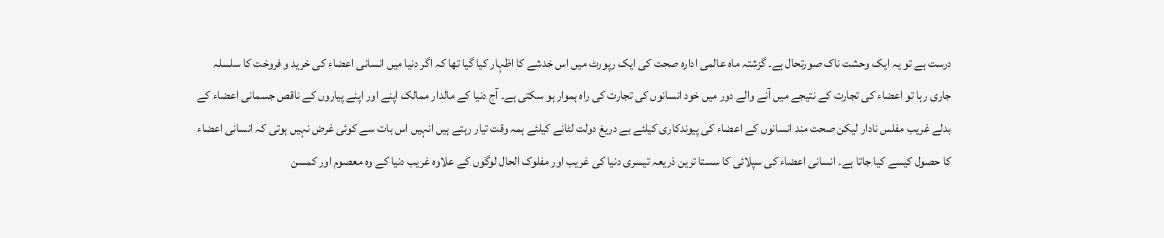درست ہے تو یہ ایک وحشت ناک صورتحال ہے۔ گزشتہ ماہ عالمی ادارہ صحت کی ایک رپورٹ میں اس خدشے کا اظہار کیا گیا تھا کہ اگر دنیا میں انسانی اعضاء کی خرید و فروخت کا سلسلہ جاری رہا تو اعضاء کی تجارت کے نتیجے میں آنے والے دور میں خود انسانوں کی تجارت کی راہ ہموار ہو سکتی ہے۔ آج دنیا کے مالدار ممالک اپنے اور اپنے پیاروں کے ناقص جسمانی اعضاء کے بدلے غریب مفلس نادار لیکن صحت مند انسانوں کے اعضاء کی پیوندکاری کیلئے بے دریغ دولت لٹانے کیلئے ہمہ وقت تیار رہتے ہیں انہیں اس بات سے کوئی غرض نہیں ہوتی کہ انسانی اعضاء کا حصول کیسے کیا جاتا ہے۔ انسانی اعضاء کی سپلائی کا سستا ترین ذریعہ تیسری دنیا کی غریب اور مفلوک الحال لوگوں کے علاوہ غریب دنیا کے وہ معصوم اور کمسن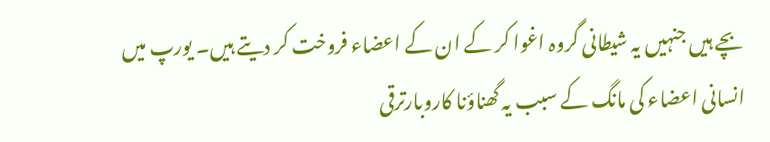بچے ہیں جنہیں یہ شیطانی گروہ اغوا کر کے ان کے اعضاء فروخت کر دیتے ہیں۔ یورپ میں انسانی اعضاء کی مانگ کے سبب یہ گھناؤنا کاروبارترقی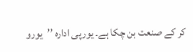کر کے صنعت بن چکا ہے۔ یورپی ادارہ ’’یورو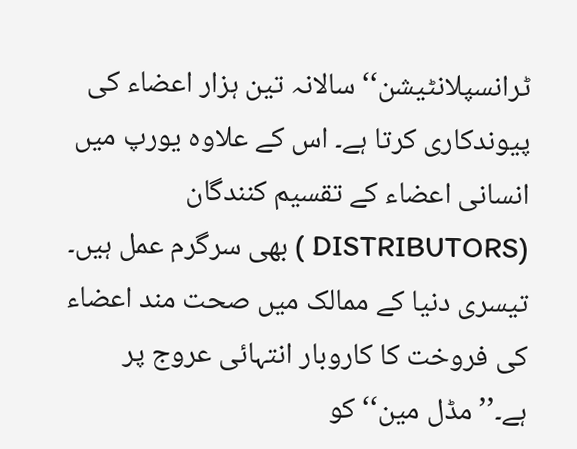ٹرانسپلانٹیشن‘‘سالانہ تین ہزار اعضاء کی پیوندکاری کرتا ہے۔ اس کے علاوہ یورپ میں انسانی اعضاء کے تقسیم کنندگان (DISTRIBUTORS ) بھی سرگرم عمل ہیں۔ تیسری دنیا کے ممالک میں صحت مند اعضاء کی فروخت کا کاروبار انتہائی عروج پر ہے۔’’مڈل مین‘‘ کو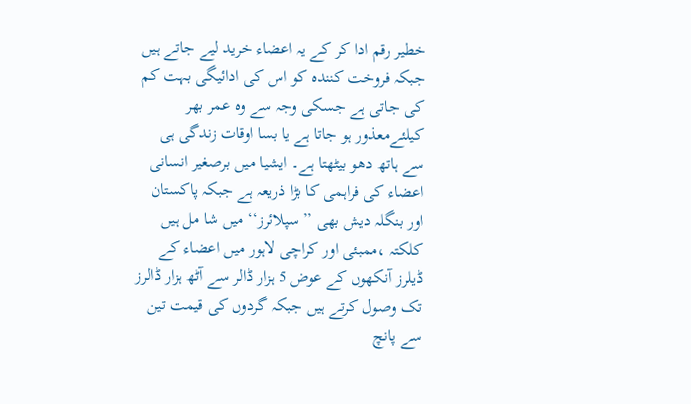خطیر رقم ادا کر کے یہ اعضاء خرید لیے جاتے ہیں جبکہ فروخت کنندہ کو اس کی ادائیگی بہت کم کی جاتی ہے جسکی وجہ سے وہ عمر بھر کیلئےمعذور ہو جاتا ہے یا بسا اوقات زندگی ہی سے ہاتھ دھو بیٹھتا ہے۔ ایشیا میں برصغیر انسانی اعضاء کی فراہمی کا بڑا ذریعہ ہے جبکہ پاکستان اور بنگلہ دیش بھی ’’سپلائرز‘‘ میں شا مل ہیں کلکتہ ،ممبئی اور کراچی لاہور میں اعضاء کے ڈیلرز آنکھوں کے عوض 5 ہزار ڈالر سے آٹھ ہزار ڈالرز تک وصول کرتے ہیں جبکہ گردوں کی قیمت تین سے پانچ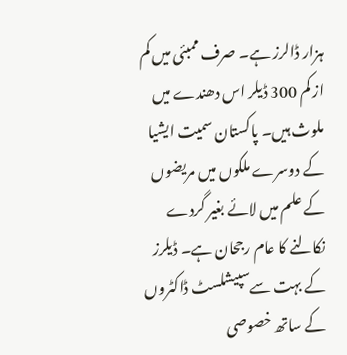ہزار ڈالرز ہے۔ صرف ممبئی میں کم از کم 300 ڈیلر اس دھندے میں ملوث ہیں۔ پاکستان سمیت ایشیا کے دوسرے ملکوں میں مریضوں کے علم میں لائے بغیر گردے نکالنے کا عام رجحان ہے۔ ڈیلرز کے بہت سےسپیشلسٹ ڈاکٹروں کے ساتھ خصوصی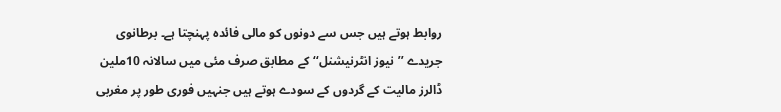روابط ہوتے ہیں جس سے دونوں کو مالی فائدہ پہنچتا ہے۔ برطانوی جریدے ’’نیوز انٹرنیشنل‘‘ کے مطابق صرف مئی میں سالانہ 10ملین ڈالرز مالیت کے گردوں کے سودے ہوتے ہیں جنہیں فوری طور پر مغربی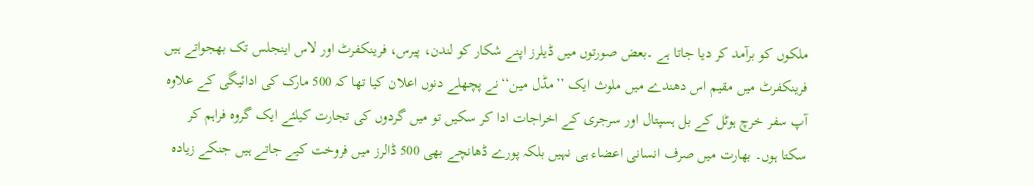ملکوں کو برآمد کر دیا جاتا ہے ۔بعض صورتوں میں ڈیلرز اپنے شکار کو لندن، پیرس، فرینکفرٹ اور لاس اینجلس تک بھجواتے ہیں فرینکفرٹ میں مقیم اس دھندے میں ملوث ایک ’’مڈل مین‘‘نے پچھلے دنوں اعلان کیا تھا کہ 500 مارک کی ادائیگی کے علاوہ آپ سفر خرچ ہوٹل کے بل ہسپتال اور سرجری کے اخراجات ادا کر سکیں تو میں گردوں کی تجارت کیلئے ایک گروہ فراہم کر سکتا ہوں۔ بھارت میں صرف انسانی اعضاء ہی نہیں بلکہ پورے ڈھانچے بھی 500 ڈالرز میں فروخت کیے جاتے ہیں جنکے زیادہ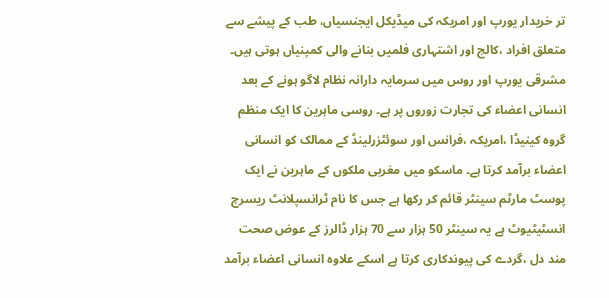تر خریدار یورپ اور امریکہ کی میڈیکل ایجنسیاں، طب کے پیشے سے متعلق افراد ،کالج اور اشتہاری فلمیں بنانے والی کمپنیاں ہوتی ہیں۔ مشرقی یورپ اور روس میں سرمایہ دارانہ نظام لاگو ہونے کے بعد انسانی اعضاء کی تجارت زوروں پر ہے۔ روسی ماہرین کا ایک منظم گروہ کینیڈا ،امریکہ ،فرانس اور سوئٹزرلینڈ کے ممالک کو انسانی اعضاء برآمد کرتا ہے۔ ماسکو میں مغربی ملکوں کے ماہرین نے ایک پوسٹ مارٹم سینٹر قائم کر رکھا ہے جس کا نام ٹرانسپلانٹ ریسرچ انسٹیٹیوٹ ہے یہ سینٹر 50 ہزار سے 70 ہزار ڈالرز کے عوض صحت مند دل ،گردے کی پیوندکاری کرتا ہے اسکے علاوہ انسانی اعضاء برآمد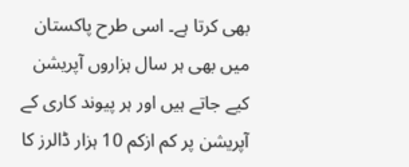بھی کرتا ہے۔ اسی طرح پاکستان میں بھی ہر سال ہزاروں آپریشن کیے جاتے ہیں اور ہر پیوند کاری کے آپریشن پر کم ازکم 10 ہزار ڈالرز کا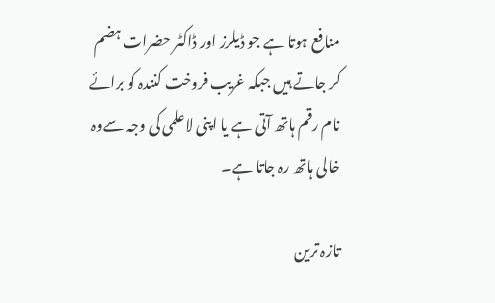منافع ہوتا ہے جو ڈیلرز اور ڈاکٹر حضرات ہضم کر جاتے ہیں جبکہ غریب فروخت کنندہ کو برائے نام رقم ہاتھ آتی ہے یا اپنی لاعلمی کی وجہ سےوہ خالی ہاتھ رہ جاتا ہے۔

تازہ ترین